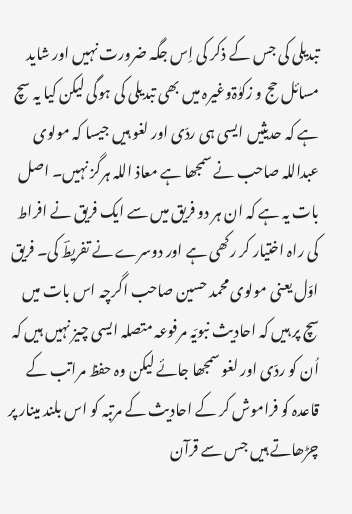تبدیلی کی جس کے ذکر کی اِس جگہ ضرورت نہیں اور شاید مسائل حج و زکوٰۃوغیرہ میں بھی تبدیلی کی ہوگی لیکن کیا یہ سچ ہے کہ حدیثیں ایسی ہی ردّی اور لغو ہیں جیسا کہ مولوی عبداللہ صاحب نے سمجھا ہے معاذ اللہ ہرگز نہیں۔ اصل بات یہ ہے کہ ان ہر دو فریق میں سے ایک فریق نے افراط کی راہ اختیار کر رکھی ہے اور دوسرے نے تفریطؔ کی۔ فریق اوّل یعنی مولوی محمد حسین صاحب اگرچہ اس بات میں سچ پر ہیں کہ احادیث نبویّہ مرفوعہ متصلہ ایسی چیز نہیں ہیں کہ اُن کو ردّی اور لغو سمجھا جائے لیکن وہ حفظ مراتب کے قاعدہ کو فراموش کر کے احادیث کے مرتبہ کو اس بلند مینار پر چڑھاتے ہیں جس سے قرآن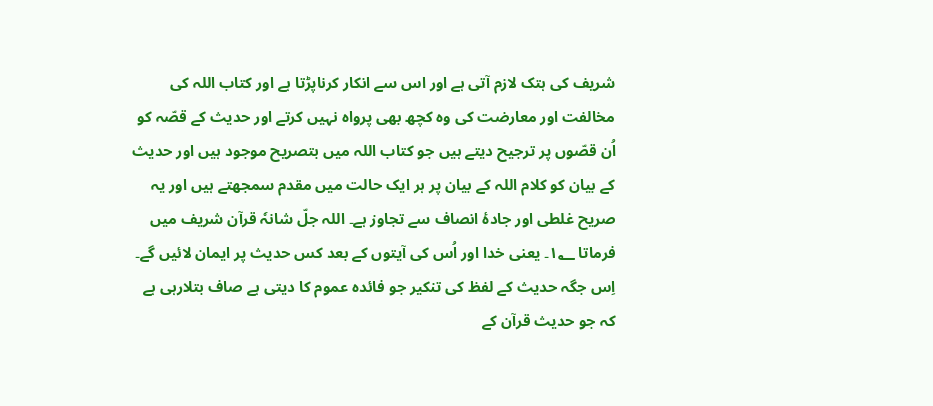شریف کی ہتک لازم آتی ہے اور اس سے انکار کرناپڑتا ہے اور کتاب اللہ کی مخالفت اور معارضت کی وہ کچھ بھی پرواہ نہیں کرتے اور حدیث کے قصّہ کو اُن قصّوں پر ترجیح دیتے ہیں جو کتاب اللہ میں بتصریح موجود ہیں اور حدیث کے بیان کو کلام اللہ کے بیان پر ہر ایک حالت میں مقدم سمجھتے ہیں اور یہ صریح غلطی اور جادۂ انصاف سے تجاوز ہے۔ اللہ جلّ شانہٗ قرآن شریف میں فرماتا ۱؂۔ یعنی خدا اور اُس کی آیتوں کے بعد کس حدیث پر ایمان لائیں گے۔ اِس جگہ حدیث کے لفظ کی تنکیر جو فائدہ عموم کا دیتی ہے صاف بتلارہی ہے کہ جو حدیث قرآن کے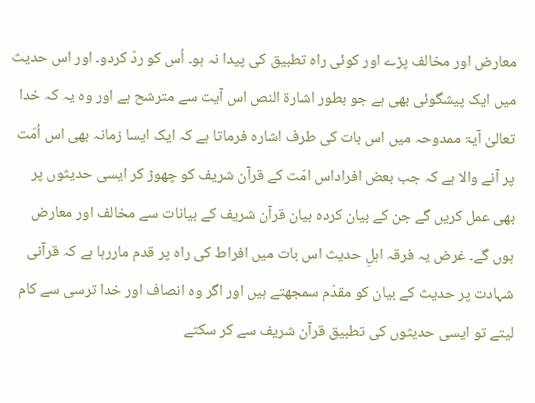معارض اور مخالف پڑے اور کوئی راہ تطبیق کی پیدا نہ ہو۔ اُس کو ردّ کردو۔ اور اس حدیث میں ایک پیشگوئی بھی ہے جو بطور اشارۃ النص اس آیت سے مترشح ہے اور وہ یہ کہ خدا تعالیٰ آیۃ ممدوحہ میں اس بات کی طرف اشارہ فرماتا ہے کہ ایک ایسا زمانہ بھی اس اُمّت پر آنے والا ہے کہ جب بعض افراداس امّت کے قرآن شریف کو چھوڑ کر ایسی حدیثوں پر بھی عمل کریں گے جن کے بیان کردہ بیان قرآن شریف کے بیانات سے مخالف اور معارض ہوں گے۔ غرض یہ فرقہ اہلِ حدیث اس بات میں افراط کی راہ پر قدم ماررہا ہے کہ قرآنی شہادت پر حدیث کے بیان کو مقدّم سمجھتے ہیں اور اگر وہ انصاف اور خدا ترسی سے کام لیتے تو ایسی حدیثوں کی تطبیق قرآن شریف سے کر سکتے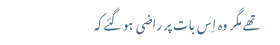تھے مگر وہ اِس بات پر راضی ہوگئے کہ